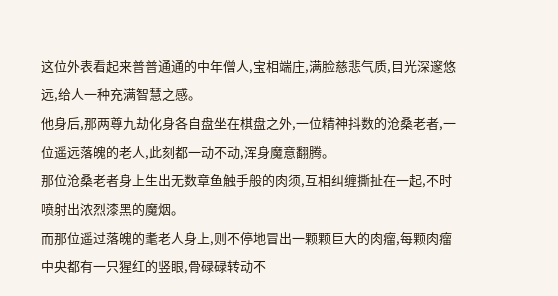这位外表看起来普普通通的中年僧人,宝相端庄,满脸慈悲气质,目光深邃悠远,给人一种充满智慧之感。
他身后,那两尊九劫化身各自盘坐在棋盘之外,一位精神抖数的沧桑老者,一位遥远落魄的老人,此刻都一动不动,浑身魔意翻腾。
那位沧桑老者身上生出无数章鱼触手般的肉须,互相纠缠撕扯在一起,不时喷射出浓烈漆黑的魔烟。
而那位遥过落魄的耄老人身上,则不停地冒出一颗颗巨大的肉瘤,每颗肉瘤中央都有一只猩红的竖眼,骨碌碌转动不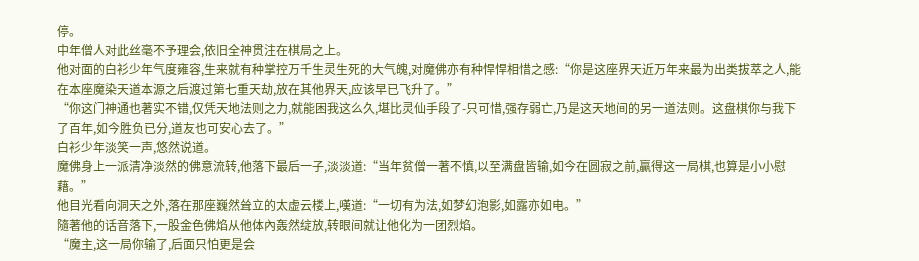停。
中年僧人对此丝毫不予理会,依旧全神贯注在棋局之上。
他对面的白衫少年气度雍容,生来就有种掌控万千生灵生死的大气魄,对魔佛亦有种悍悍相惜之感:“你是这座界天近万年来最为出类拔萃之人,能在本座魔染天道本源之后渡过第七重天劫,放在其他界天,应该早已飞升了。”
“你这门神通也著实不错,仅凭天地法则之力,就能困我这么久,堪比灵仙手段了-只可惜,强存弱亡,乃是这天地间的另一道法则。这盘棋你与我下了百年,如今胜负已分,道友也可安心去了。”
白衫少年淡笑一声,悠然说道。
魔佛身上一派清净淡然的佛意流转,他落下最后一子,淡淡道:“当年贫僧一著不慎,以至满盘皆输,如今在圆寂之前,贏得这一局棋,也算是小小慰藉。”
他目光看向洞天之外,落在那座巍然耸立的太虚云楼上,嘆道:“一切有为法,如梦幻泡影,如露亦如电。”
隨著他的话音落下,一股金色佛焰从他体內轰然绽放,转眼间就让他化为一团烈焰。
“魔主,这一局你输了,后面只怕更是会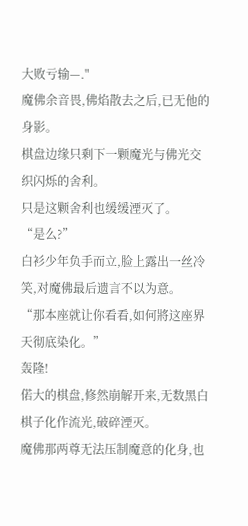大败亏输—."
魔佛余音畏,佛焰散去之后,已无他的身影。
棋盘边缘只剩下一颗魔光与佛光交织闪烁的舍利。
只是这颗舍利也缓缓湮灭了。
“是么?”
白衫少年负手而立,脸上露出一丝冷笑,对魔佛最后遗言不以为意。
“那本座就让你看看,如何將这座界天彻底染化。”
轰隆!
偌大的棋盘,修然崩解开来,无数黑白棋子化作流光,破碎湮灭。
魔佛那两尊无法压制魔意的化身,也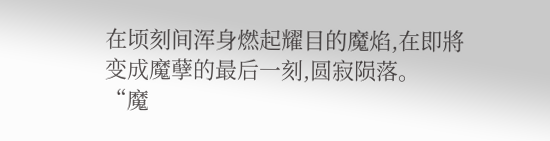在顷刻间浑身燃起耀目的魔焰,在即將变成魔孽的最后一刻,圆寂陨落。
“魔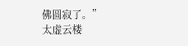佛圆寂了。”
太虚云楼